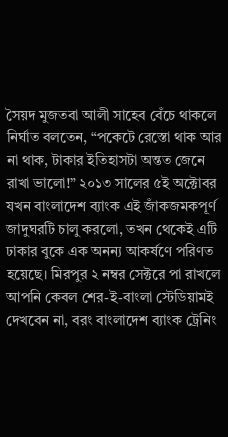সৈয়দ মুজতবা আলী সাহেব বেঁচে থাকলে নির্ঘাত বলতেন, “পকেটে রেস্তো থাক আর না থাক, টাকার ইতিহাসটা অন্তত জেনে রাখা ভালো!” ২০১৩ সালের ৫ই অক্টোবর যখন বাংলাদেশ ব্যাংক এই জাঁকজমকপূর্ণ জাদুঘরটি চালু করলো, তখন থেকেই এটি ঢাকার বুকে এক অনন্য আকর্ষণে পরিণত হয়েছে। মিরপুর ২ নম্বর সেক্টরে পা রাখলে আপনি কেবল শের-ই-বাংলা স্টেডিয়ামই দেখবেন না, বরং বাংলাদেশ ব্যাংক ট্রেনিং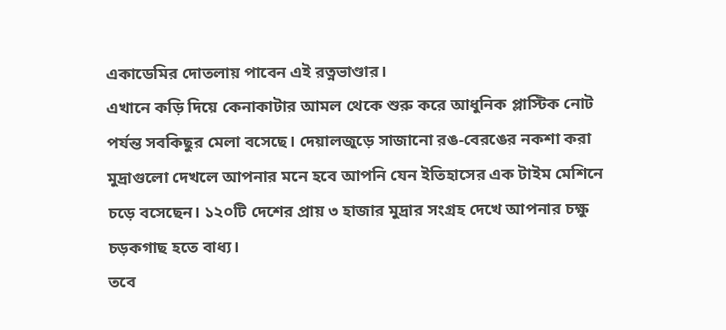একাডেমির দোতলায় পাবেন এই রত্নভাণ্ডার।
এখানে কড়ি দিয়ে কেনাকাটার আমল থেকে শুরু করে আধুনিক প্লাস্টিক নোট পর্যন্ত সবকিছুর মেলা বসেছে। দেয়ালজুড়ে সাজানো রঙ-বেরঙের নকশা করা মুদ্রাগুলো দেখলে আপনার মনে হবে আপনি যেন ইতিহাসের এক টাইম মেশিনে চড়ে বসেছেন। ১২০টি দেশের প্রায় ৩ হাজার মুদ্রার সংগ্রহ দেখে আপনার চক্ষু চড়কগাছ হতে বাধ্য।
তবে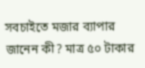সবচাইতে মজার ব্যাপার জানেন কী? মাত্র ৫০ টাকার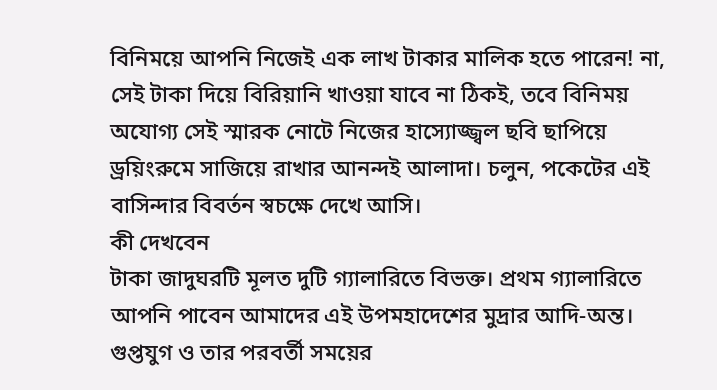বিনিময়ে আপনি নিজেই এক লাখ টাকার মালিক হতে পারেন! না, সেই টাকা দিয়ে বিরিয়ানি খাওয়া যাবে না ঠিকই, তবে বিনিময় অযোগ্য সেই স্মারক নোটে নিজের হাস্যোজ্জ্বল ছবি ছাপিয়ে ড্রয়িংরুমে সাজিয়ে রাখার আনন্দই আলাদা। চলুন, পকেটের এই বাসিন্দার বিবর্তন স্বচক্ষে দেখে আসি।
কী দেখবেন
টাকা জাদুঘরটি মূলত দুটি গ্যালারিতে বিভক্ত। প্রথম গ্যালারিতে আপনি পাবেন আমাদের এই উপমহাদেশের মুদ্রার আদি-অন্ত। গুপ্তযুগ ও তার পরবর্তী সময়ের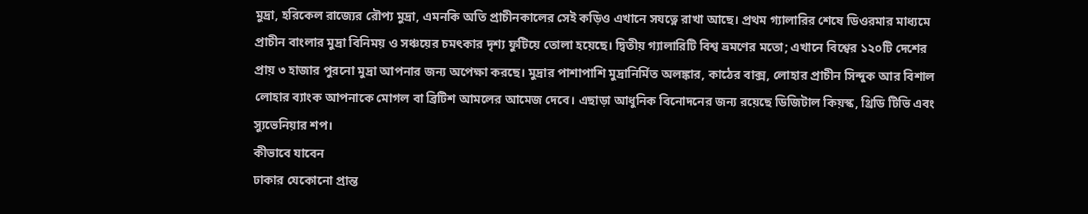মুদ্রা, হরিকেল রাজ্যের রৌপ্য মুদ্রা, এমনকি অতি প্রাচীনকালের সেই কড়িও এখানে সযত্নে রাখা আছে। প্রথম গ্যালারির শেষে ডিওরমার মাধ্যমে প্রাচীন বাংলার মুদ্রা বিনিময় ও সঞ্চয়ের চমৎকার দৃশ্য ফুটিয়ে তোলা হয়েছে। দ্বিতীয় গ্যালারিটি বিশ্ব ভ্রমণের মতো; এখানে বিশ্বের ১২০টি দেশের প্রায় ৩ হাজার পুরনো মুদ্রা আপনার জন্য অপেক্ষা করছে। মুদ্রার পাশাপাশি মুদ্রানির্মিত অলঙ্কার, কাঠের বাক্স, লোহার প্রাচীন সিন্দুক আর বিশাল লোহার ব্যাংক আপনাকে মোগল বা ব্রিটিশ আমলের আমেজ দেবে। এছাড়া আধুনিক বিনোদনের জন্য রয়েছে ডিজিটাল কিয়স্ক, থ্রিডি টিভি এবং স্যুভেনিয়ার শপ।
কীভাবে যাবেন
ঢাকার যেকোনো প্রান্ত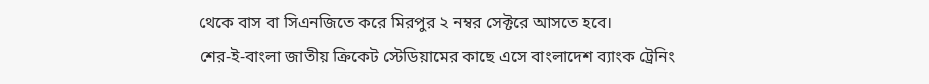থেকে বাস বা সিএনজিতে করে মিরপুর ২ নম্বর সেক্টরে আসতে হবে।
শের-ই-বাংলা জাতীয় ক্রিকেট স্টেডিয়ামের কাছে এসে বাংলাদেশ ব্যাংক ট্রেনিং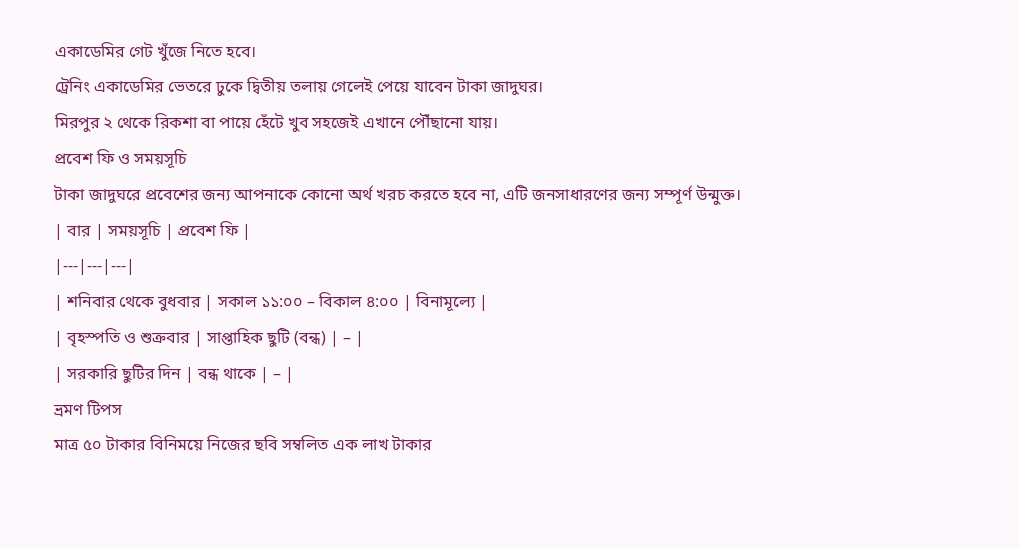একাডেমির গেট খুঁজে নিতে হবে।
ট্রেনিং একাডেমির ভেতরে ঢুকে দ্বিতীয় তলায় গেলেই পেয়ে যাবেন টাকা জাদুঘর।
মিরপুর ২ থেকে রিকশা বা পায়ে হেঁটে খুব সহজেই এখানে পৌঁছানো যায়।
প্রবেশ ফি ও সময়সূচি
টাকা জাদুঘরে প্রবেশের জন্য আপনাকে কোনো অর্থ খরচ করতে হবে না, এটি জনসাধারণের জন্য সম্পূর্ণ উন্মুক্ত।
| বার | সময়সূচি | প্রবেশ ফি |
|---|---|---|
| শনিবার থেকে বুধবার | সকাল ১১:০০ – বিকাল ৪:০০ | বিনামূল্যে |
| বৃহস্পতি ও শুক্রবার | সাপ্তাহিক ছুটি (বন্ধ) | – |
| সরকারি ছুটির দিন | বন্ধ থাকে | – |
ভ্রমণ টিপস
মাত্র ৫০ টাকার বিনিময়ে নিজের ছবি সম্বলিত এক লাখ টাকার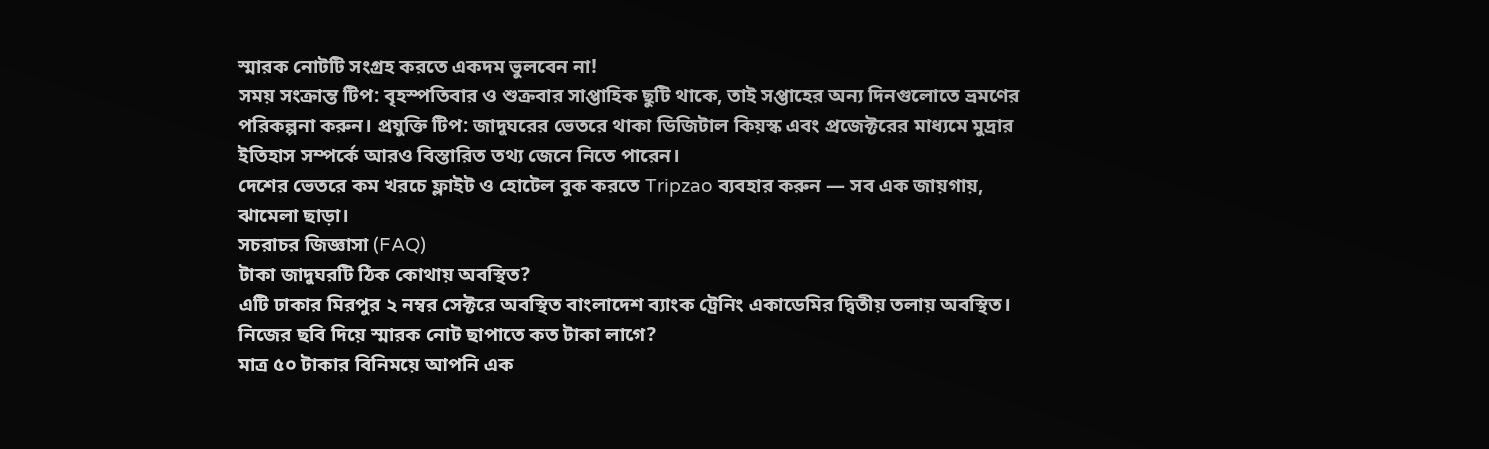স্মারক নোটটি সংগ্রহ করতে একদম ভুলবেন না!
সময় সংক্রান্ত টিপ: বৃহস্পতিবার ও শুক্রবার সাপ্তাহিক ছুটি থাকে, তাই সপ্তাহের অন্য দিনগুলোতে ভ্রমণের পরিকল্পনা করুন। প্রযুক্তি টিপ: জাদুঘরের ভেতরে থাকা ডিজিটাল কিয়স্ক এবং প্রজেক্টরের মাধ্যমে মুদ্রার ইতিহাস সম্পর্কে আরও বিস্তারিত তথ্য জেনে নিতে পারেন।
দেশের ভেতরে কম খরচে ফ্লাইট ও হোটেল বুক করতে Tripzao ব্যবহার করুন — সব এক জায়গায়, ঝামেলা ছাড়া।
সচরাচর জিজ্ঞাসা (FAQ)
টাকা জাদুঘরটি ঠিক কোথায় অবস্থিত?
এটি ঢাকার মিরপুর ২ নম্বর সেক্টরে অবস্থিত বাংলাদেশ ব্যাংক ট্রেনিং একাডেমির দ্বিতীয় তলায় অবস্থিত।
নিজের ছবি দিয়ে স্মারক নোট ছাপাতে কত টাকা লাগে?
মাত্র ৫০ টাকার বিনিময়ে আপনি এক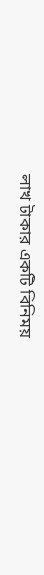লাখ টাকার একটি বিনিময়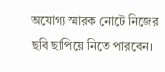অযোগ্য স্মারক নোটে নিজের ছবি ছাপিয়ে নিতে পারবেন।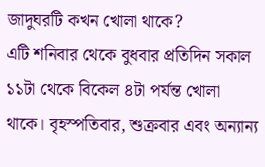জাদুঘরটি কখন খোলা থাকে?
এটি শনিবার থেকে বুধবার প্রতিদিন সকাল ১১টা থেকে বিকেল ৪টা পর্যন্ত খোলা থাকে। বৃহস্পতিবার, শুক্রবার এবং অন্যান্য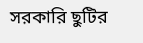সরকারি ছুটির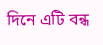দিনে এটি বন্ধ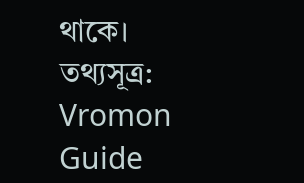থাকে।
তথ্যসূত্র: Vromon Guide